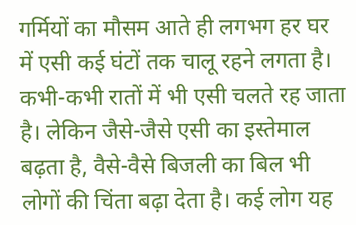गर्मियों का मौसम आते ही लगभग हर घर में एसी कई घंटों तक चालू रहने लगता है। कभी-कभी रातों में भी एसी चलते रह जाता है। लेकिन जैसे-जैसे एसी का इस्तेमाल बढ़ता है, वैसे-वैसे बिजली का बिल भी लोगों की चिंता बढ़ा देता है। कई लोग यह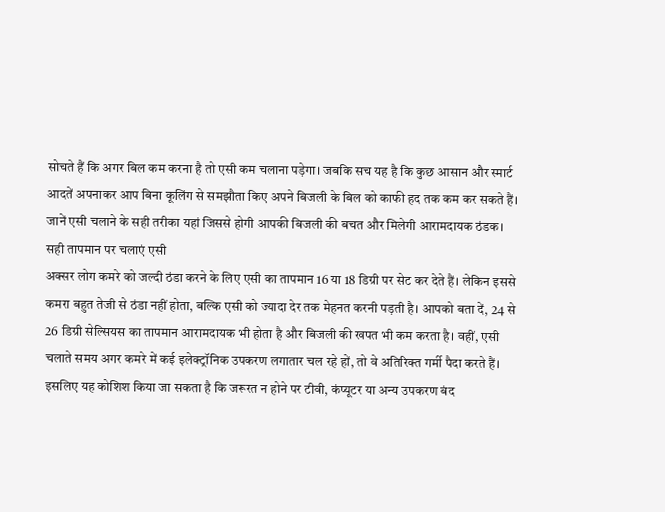सोचते हैं कि अगर बिल कम करना है तो एसी कम चलाना पड़ेगा। जबकि सच यह है कि कुछ आसान और स्मार्ट आदतें अपनाकर आप बिना कूलिंग से समझौता किए अपने बिजली के बिल को काफी हद तक कम कर सकते हैं।
जानें एसी चलाने के सही तरीका यहां जिससे होगी आपकी बिजली की बचत और मिलेगी आरामदायक ठंडक।
सही तापमान पर चलाएं एसी
अक्सर लोग कमरे को जल्दी ठंडा करने के लिए एसी का तापमान 16 या 18 डिग्री पर सेट कर देते हैं। लेकिन इससे कमरा बहुत तेजी से ठंडा नहीं होता, बल्कि एसी को ज्यादा देर तक मेहनत करनी पड़ती है। आपको बता दें, 24 से 26 डिग्री सेल्सियस का तापमान आरामदायक भी होता है और बिजली की खपत भी कम करता है। वहीं, एसी चलाते समय अगर कमरे में कई इलेक्ट्रॉनिक उपकरण लगातार चल रहे हों, तो वे अतिरिक्त गर्मी पैदा करते हैं। इसलिए यह कोशिश किया जा सकता है कि जरूरत न होने पर टीवी, कंप्यूटर या अन्य उपकरण बंद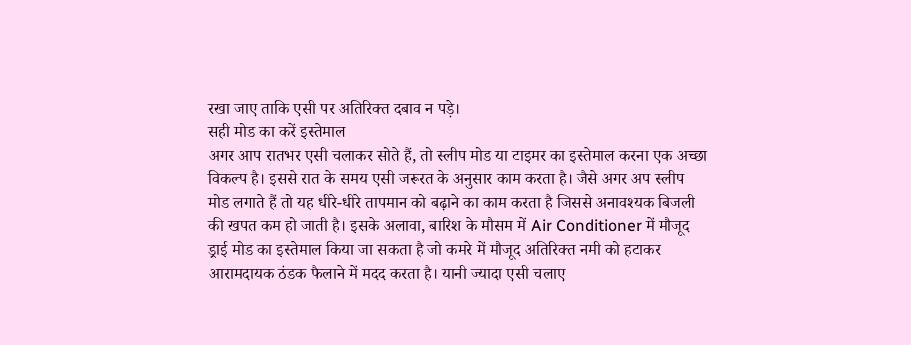रखा जाए ताकि एसी पर अतिरिक्त दबाव न पड़े।
सही मोड का करें इस्तेमाल
अगर आप रातभर एसी चलाकर सोते हैं, तो स्लीप मोड या टाइमर का इस्तेमाल करना एक अच्छा विकल्प है। इससे रात के समय एसी जरूरत के अनुसार काम करता है। जैसे अगर अप स्लीप मोड लगाते हैं तो यह धीरे-धीरे तापमान को बढ़ाने का काम करता है जिससे अनावश्यक बिजली की खपत कम हो जाती है। इसके अलावा, बारिश के मौसम में Air Conditioner में मौजूद ड्राई मोड का इस्तेमाल किया जा सकता है जो कमरे में मौजूद अतिरिक्त नमी को हटाकर आरामदायक ठंडक फैलाने में मदद करता है। यानी ज्यादा एसी चलाए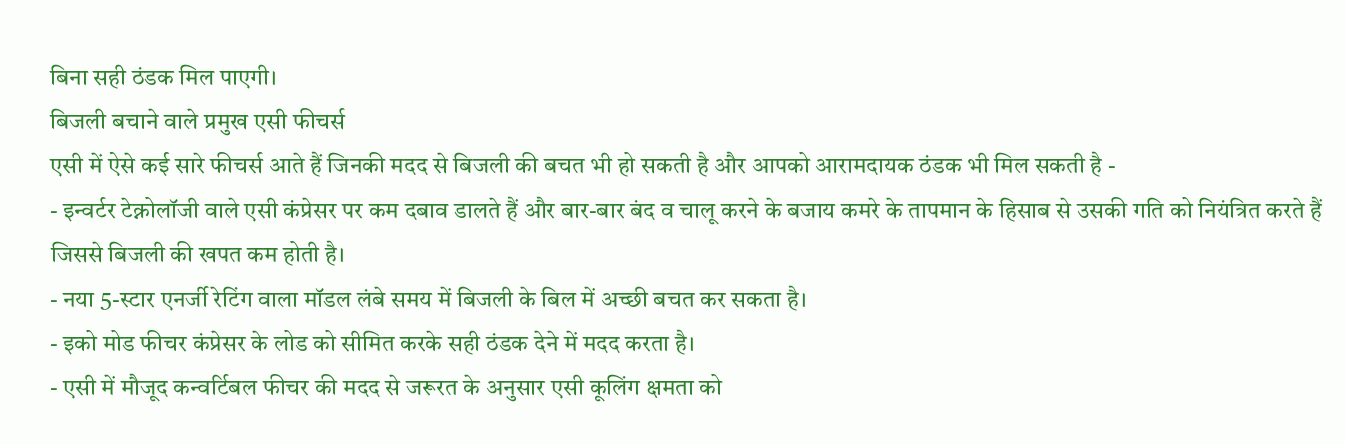बिना सही ठंडक मिल पाएगी।
बिजली बचाने वाले प्रमुख एसी फीचर्स
एसी में ऐसे कई सारे फीचर्स आते हैं जिनकी मदद से बिजली की बचत भी हो सकती है और आपको आरामदायक ठंडक भी मिल सकती है -
- इन्वर्टर टेक्नोलॉजी वाले एसी कंप्रेसर पर कम दबाव डालते हैं और बार-बार बंद व चालू करने के बजाय कमरे के तापमान के हिसाब से उसकी गति को नियंत्रित करते हैं जिससे बिजली की खपत कम होती है।
- नया 5-स्टार एनर्जी रेटिंग वाला मॉडल लंबे समय में बिजली के बिल में अच्छी बचत कर सकता है।
- इको मोड फीचर कंप्रेसर के लोड को सीमित करके सही ठंडक देने में मदद करता है।
- एसी में मौजूद कन्वर्टिबल फीचर की मदद से जरूरत के अनुसार एसी कूलिंग क्षमता को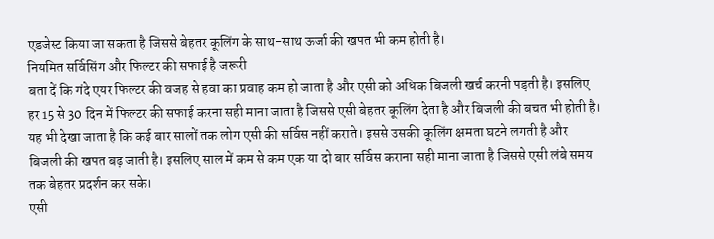एडजेस्ट किया जा सकता है जिससे बेहतर कूलिंग के साथ-साथ ऊर्जा की खपत भी कम होती है।
नियमित सर्विसिंग और फिल्टर की सफाई है जरूरी
बता दें कि गंदे एयर फिल्टर की वजह से हवा का प्रवाह कम हो जाता है और एसी को अधिक बिजली खर्च करनी पड़ती है। इसलिए हर 15 से 30 दिन में फिल्टर की सफाई करना सही माना जाता है जिससे एसी बेहतर कूलिंग देता है और बिजली की बचत भी होती है। यह भी देखा जाता है कि कई बार सालों तक लोग एसी की सर्विस नहीं कराते। इससे उसकी कूलिंग क्षमता घटने लगती है और बिजली की खपत बढ़ जाती है। इसलिए साल में कम से कम एक या दो बार सर्विस कराना सही माना जाता है जिससे एसी लंबे समय तक बेहतर प्रदर्शन कर सके।
एसी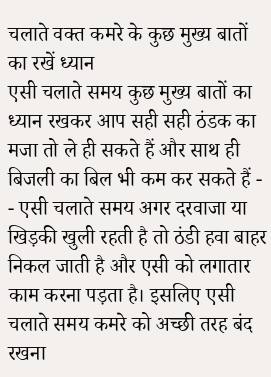चलाते वक्त कमरे के कुछ मुख्य बातों का रखें ध्यान
एसी चलाते समय कुछ मुख्य बातों का ध्यान रखकर आप सही सही ठंडक का मजा तो ले ही सकते हैं और साथ ही बिजली का बिल भी कम कर सकते हैं -
- एसी चलाते समय अगर दरवाजा या खिड़की खुली रहती है तो ठंडी हवा बाहर निकल जाती है और एसी को लगातार काम करना पड़ता है। इसलिए एसी चलाते समय कमरे को अच्छी तरह बंद रखना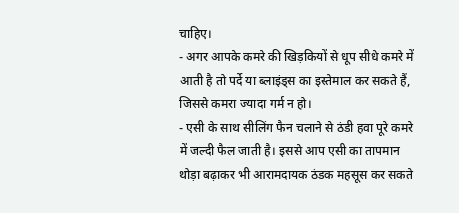चाहिए।
- अगर आपके कमरे की खिड़कियों से धूप सीधे कमरे में आती है तो पर्दे या ब्लाइंड्स का इस्तेमाल कर सकते हैं, जिससे कमरा ज्यादा गर्म न हो।
- एसी के साथ सीलिंग फैन चलाने से ठंडी हवा पूरे कमरे में जल्दी फैल जाती है। इससे आप एसी का तापमान थोड़ा बढ़ाकर भी आरामदायक ठंडक महसूस कर सकते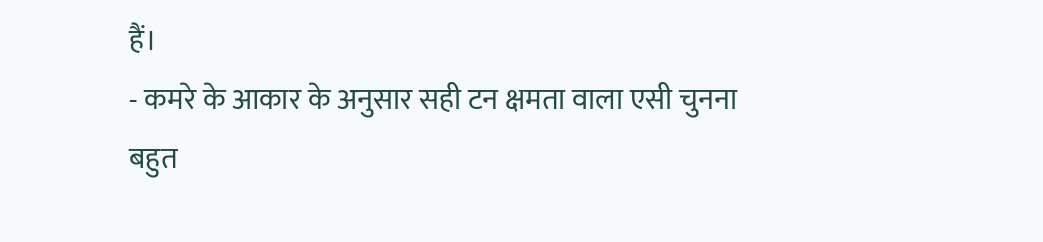हैं।
- कमरे के आकार के अनुसार सही टन क्षमता वाला एसी चुनना बहुत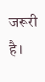जरूरी है।